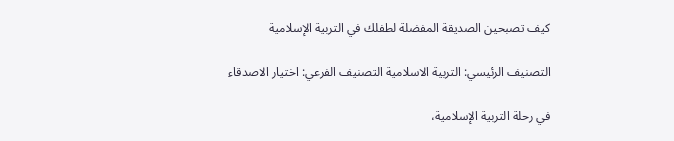كيف تصبحين الصديقة المفضلة لطفلك في التربية الإسلامية

التصنيف الرئيسي: التربية الاسلامية التصنيف الفرعي: اختيار الاصدقاء

في رحلة التربية الإسلامية،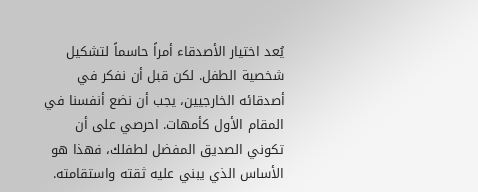يُعد اختيار الأصدقاء أمراً حاسماً لتشكيل شخصية الطفل. لكن قبل أن نفكر في أصدقائه الخارجيين، يجب أن نضع أنفسنا في المقام الأول كأمهات. احرصي على أن تكوني الصديق المفضل لطفلك، فهذا هو الأساس الذي يبني عليه ثقته واستقامته.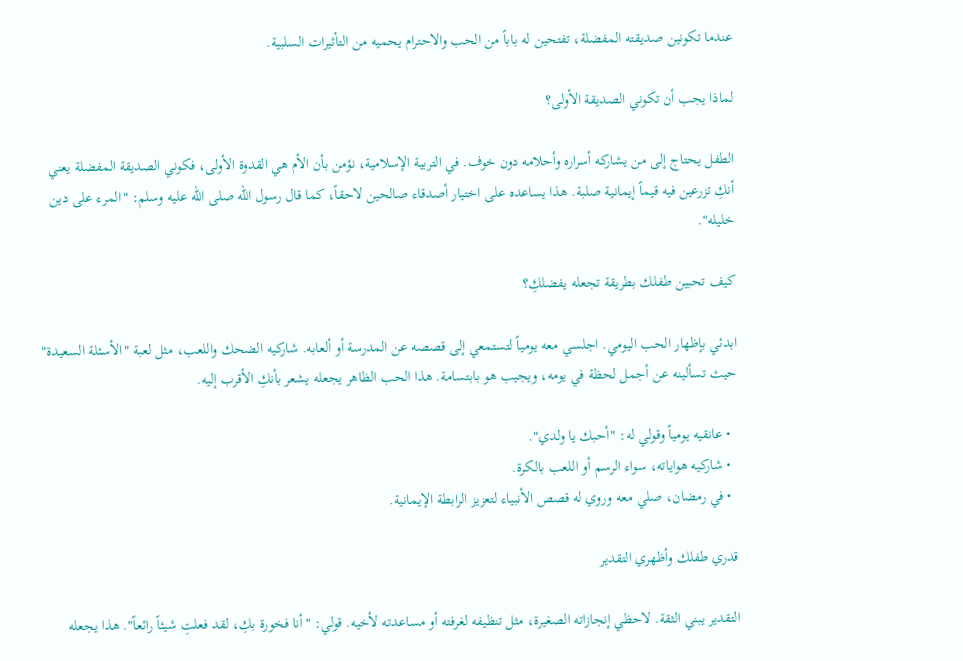عندما تكونين صديقته المفضلة، تفتحين له باباً من الحب والاحترام يحميه من التأثيرات السلبية.

لماذا يجب أن تكوني الصديقة الأولى؟

الطفل يحتاج إلى من يشاركه أسراره وأحلامه دون خوف. في التربية الإسلامية، نؤمن بأن الأم هي القدوة الأولى، فكوني الصديقة المفضلة يعني أنكِ تزرعين فيه قيماً إيمانية صلبة. هذا يساعده على اختيار أصدقاء صالحين لاحقاً، كما قال رسول الله صلى الله عليه وسلم: "المرء على دين خليله".

كيف تحبين طفلك بطريقة تجعله يفضلكِ؟

ابدئي بإظهار الحب اليومي. اجلسي معه يومياً لتستمعي إلى قصصه عن المدرسة أو ألعابه. شاركيه الضحك واللعب، مثل لعبة "الأسئلة السعيدة" حيث تسألينه عن أجمل لحظة في يومه، ويجيب هو بابتسامة. هذا الحب الظاهر يجعله يشعر بأنكِ الأقرب إليه.

  • عانقيه يومياً وقولي له: "أحبك يا ولدي".
  • شاركيه هواياته، سواء الرسم أو اللعب بالكرة.
  • في رمضان، صلي معه وروي له قصص الأنبياء لتعزيز الرابطة الإيمانية.

قدري طفلك وأظهري التقدير

التقدير يبني الثقة. لاحظي إنجازاته الصغيرة، مثل تنظيفه لغرفته أو مساعدته لأخيه. قولي: "أنا فخورة بكِ، لقد فعلتِ شيئاً رائعاً". هذا يجعله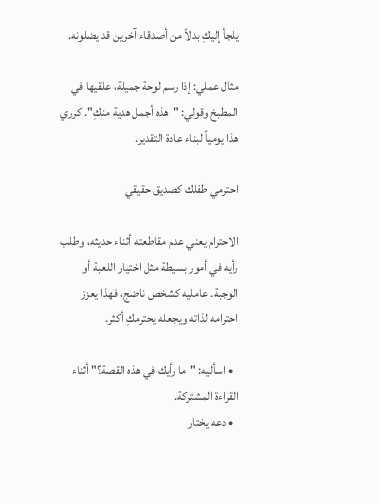يلجأ إليكِ بدلاً من أصدقاء آخرين قد يضلونه.

مثال عملي: إذا رسم لوحة جميلة، علقيها في المطبخ وقولي: "هذه أجمل هدية منكِ". كرري هذا يومياً لبناء عادة التقدير.

احترمي طفلك كصديق حقيقي

الاحترام يعني عدم مقاطعته أثناء حديثه، وطلب رأيه في أمور بسيطة مثل اختيار اللعبة أو الوجبة. عامليه كشخص ناضج، فهذا يعزز احترامه لذاته ويجعله يحترمكِ أكثر.

  • اسأليه: "ما رأيك في هذه القصة؟" أثناء القراءة المشتركة.
  • دعه يختار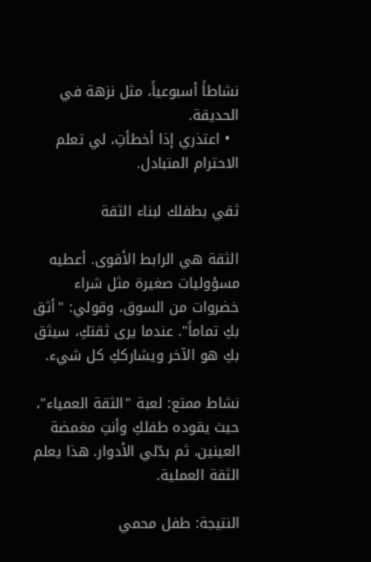نشاطاً أسبوعياً، مثل نزهة في الحديقة.
  • اعتذري إذا أخطأتِ، لي تعلم الاحترام المتبادل.

ثقي بطفلك لبناء الثقة

الثقة هي الرابط الأقوى. أعطيه مسؤوليات صغيرة مثل شراء خضروات من السوق، وقولي: "أثق بكِ تماماً". عندما يرى ثقتكِ، سيثق بكِ هو الآخر ويشارككِ كل شيء.

نشاط ممتع: لعبة "الثقة العمياء"، حيث يقوده طفلكِ وأنتِ مغمضة العينين، ثم بدّلي الأدوار. هذا يعلم الثقة العملية.

النتيجة: طفل محمي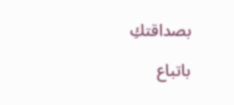بصداقتكِ

باتباع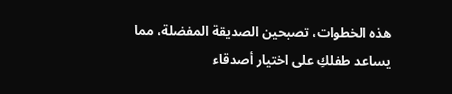هذه الخطوات، تصبحين الصديقة المفضلة، مما يساعد طفلكِ على اختيار أصدقاء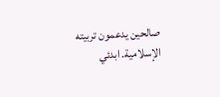صالحين يدعمون تربيته الإسلامية. ابدئي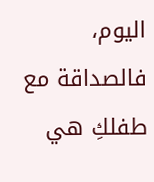اليوم، فالصداقة مع طفلكِ هي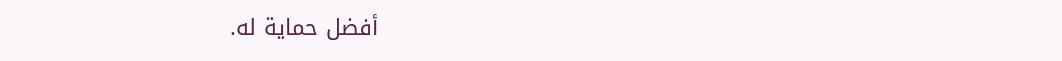أفضل حماية له.